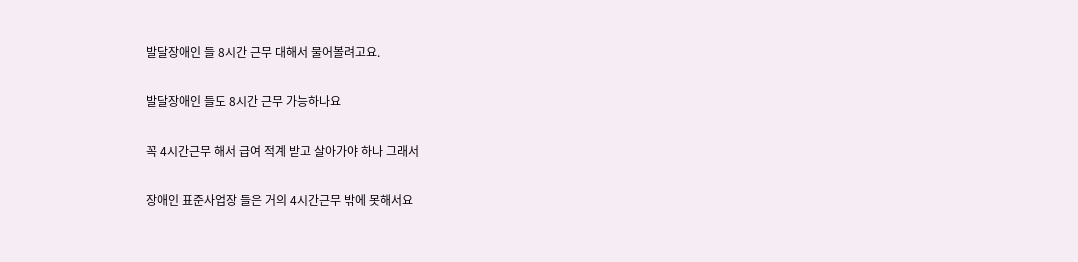발달장애인 들 8시간 근무 대해서 물어볼려고요.

발달장애인 들도 8시간 근무 가능하나요

꼭 4시간근무 해서 급여 적계 받고 살아가야 하나 그래서

장애인 표준사업장 들은 거의 4시간근무 밖에 못해서요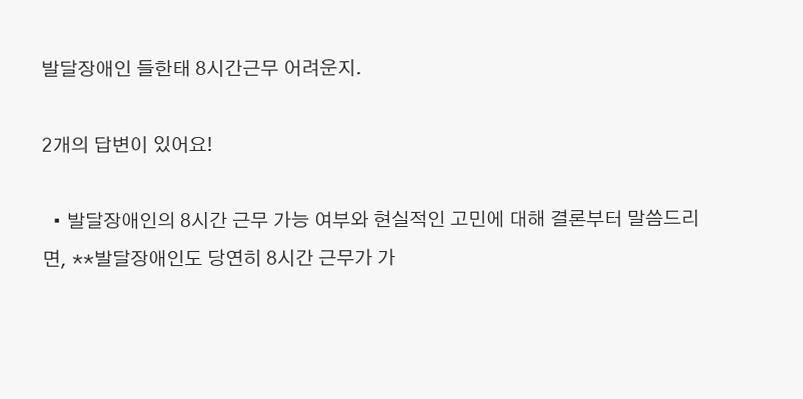발달장애인 들한태 8시간근무 어려운지.

2개의 답변이 있어요!

  • 발달장애인의 8시간 근무 가능 여부와 현실적인 고민에 대해 결론부터 말씀드리면, **발달장애인도 당연히 8시간 근무가 가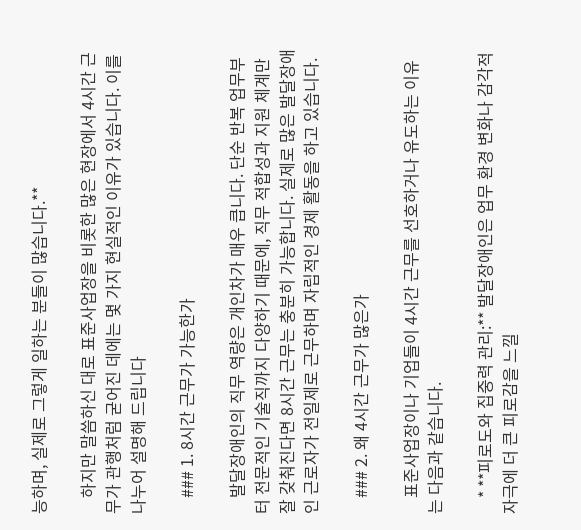능하며, 실제로 그렇게 일하는 분들이 많습니다.**

    하지만 말씀하신 대로 표준사업장을 비롯한 많은 현장에서 4시간 근무가 관행처럼 굳어진 데에는 몇 가지 현실적인 이유가 있습니다. 이를 나누어 설명해 드립니다

    ### 1. 8시간 근무가 가능한가

    발달장애인의 직무 역량은 개인차가 매우 큽니다. 단순 반복 업무부터 전문적인 기술직까지 다양하기 때문에, 직무 적합성과 지원 체계만 잘 갖춰진다면 8시간 근무는 충분히 가능합니다. 실제로 많은 발달장애인 근로자가 전일제로 근무하며 자립적인 경제 활동을 하고 있습니다.

    ### 2. 왜 4시간 근무가 많은가

    표준사업장이나 기업들이 4시간 근무를 선호하거나 유도하는 이유는 다음과 같습니다.

    * **피로도와 집중력 관리:** 발달장애인은 업무 환경 변화나 감각적 자극에 더 큰 피로감을 느낄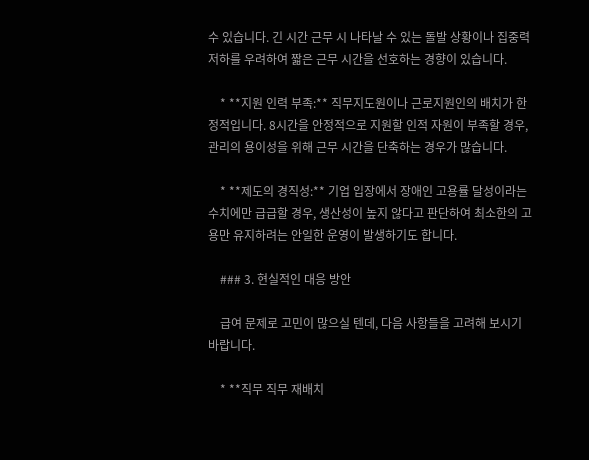수 있습니다. 긴 시간 근무 시 나타날 수 있는 돌발 상황이나 집중력 저하를 우려하여 짧은 근무 시간을 선호하는 경향이 있습니다.

    * **지원 인력 부족:** 직무지도원이나 근로지원인의 배치가 한정적입니다. 8시간을 안정적으로 지원할 인적 자원이 부족할 경우, 관리의 용이성을 위해 근무 시간을 단축하는 경우가 많습니다.

    * **제도의 경직성:** 기업 입장에서 장애인 고용률 달성이라는 수치에만 급급할 경우, 생산성이 높지 않다고 판단하여 최소한의 고용만 유지하려는 안일한 운영이 발생하기도 합니다.

    ### 3. 현실적인 대응 방안

    급여 문제로 고민이 많으실 텐데, 다음 사항들을 고려해 보시기 바랍니다.

    * **직무 직무 재배치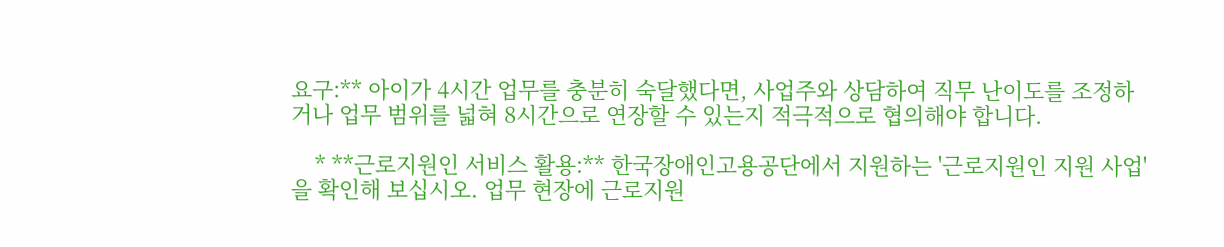요구:** 아이가 4시간 업무를 충분히 숙달했다면, 사업주와 상담하여 직무 난이도를 조정하거나 업무 범위를 넓혀 8시간으로 연장할 수 있는지 적극적으로 협의해야 합니다.

    * **근로지원인 서비스 활용:** 한국장애인고용공단에서 지원하는 '근로지원인 지원 사업'을 확인해 보십시오. 업무 현장에 근로지원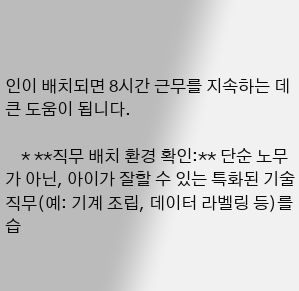인이 배치되면 8시간 근무를 지속하는 데 큰 도움이 됩니다.

    * **직무 배치 환경 확인:** 단순 노무가 아닌, 아이가 잘할 수 있는 특화된 기술 직무(예: 기계 조립, 데이터 라벨링 등)를 습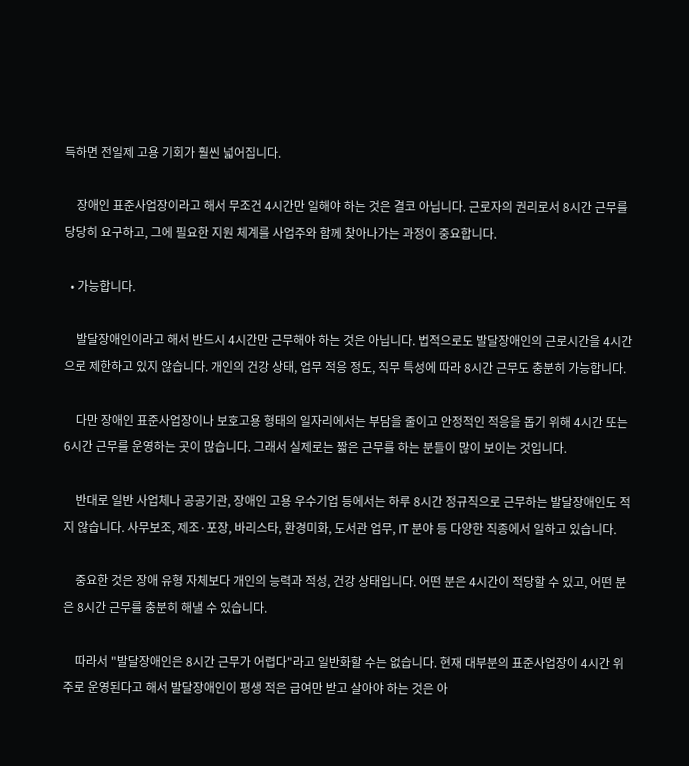득하면 전일제 고용 기회가 훨씬 넓어집니다.

    장애인 표준사업장이라고 해서 무조건 4시간만 일해야 하는 것은 결코 아닙니다. 근로자의 권리로서 8시간 근무를 당당히 요구하고, 그에 필요한 지원 체계를 사업주와 함께 찾아나가는 과정이 중요합니다.

  • 가능합니다.

    발달장애인이라고 해서 반드시 4시간만 근무해야 하는 것은 아닙니다. 법적으로도 발달장애인의 근로시간을 4시간으로 제한하고 있지 않습니다. 개인의 건강 상태, 업무 적응 정도, 직무 특성에 따라 8시간 근무도 충분히 가능합니다.

    다만 장애인 표준사업장이나 보호고용 형태의 일자리에서는 부담을 줄이고 안정적인 적응을 돕기 위해 4시간 또는 6시간 근무를 운영하는 곳이 많습니다. 그래서 실제로는 짧은 근무를 하는 분들이 많이 보이는 것입니다.

    반대로 일반 사업체나 공공기관, 장애인 고용 우수기업 등에서는 하루 8시간 정규직으로 근무하는 발달장애인도 적지 않습니다. 사무보조, 제조·포장, 바리스타, 환경미화, 도서관 업무, IT 분야 등 다양한 직종에서 일하고 있습니다.

    중요한 것은 장애 유형 자체보다 개인의 능력과 적성, 건강 상태입니다. 어떤 분은 4시간이 적당할 수 있고, 어떤 분은 8시간 근무를 충분히 해낼 수 있습니다.

    따라서 "발달장애인은 8시간 근무가 어렵다"라고 일반화할 수는 없습니다. 현재 대부분의 표준사업장이 4시간 위주로 운영된다고 해서 발달장애인이 평생 적은 급여만 받고 살아야 하는 것은 아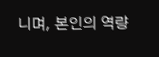니며, 본인의 역량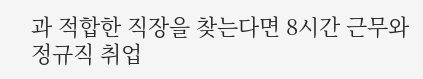과 적합한 직장을 찾는다면 8시간 근무와 정규직 취업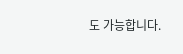도 가능합니다.